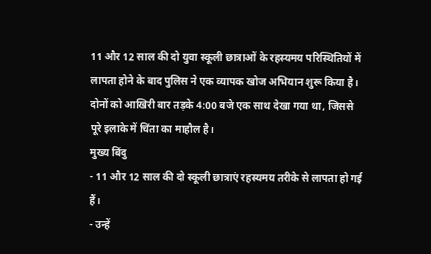11 और 12 साल की दो युवा स्कूली छात्राओं के रहस्यमय परिस्थितियों में लापता होने के बाद पुलिस ने एक व्यापक खोज अभियान शुरू किया है। दोनों को आखिरी बार तड़के 4:00 बजे एक साथ देखा गया था, जिससे पूरे इलाके में चिंता का माहौल है।
मुख्य बिंदु
- 11 और 12 साल की दो स्कूली छात्राएं रहस्यमय तरीके से लापता हो गई हैं।
- उन्हें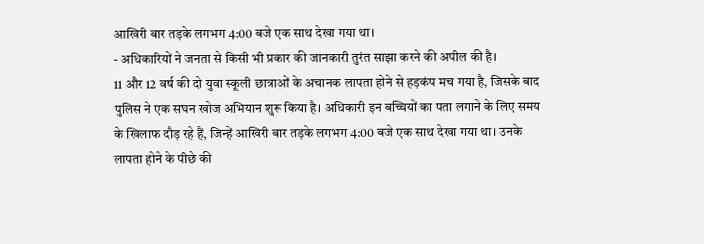आखिरी बार तड़के लगभग 4:00 बजे एक साथ देखा गया था।
- अधिकारियों ने जनता से किसी भी प्रकार की जानकारी तुरंत साझा करने की अपील की है।
11 और 12 वर्ष की दो युवा स्कूली छात्राओं के अचानक लापता होने से हड़कंप मच गया है, जिसके बाद पुलिस ने एक सघन खोज अभियान शुरू किया है। अधिकारी इन बच्चियों का पता लगाने के लिए समय के खिलाफ दौड़ रहे हैं, जिन्हें आखिरी बार तड़के लगभग 4:00 बजे एक साथ देखा गया था। उनके लापता होने के पीछे की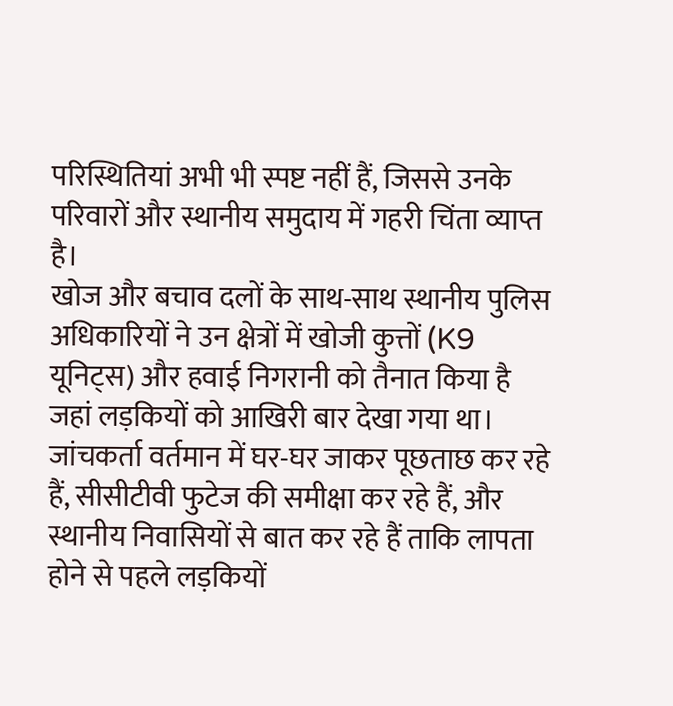परिस्थितियां अभी भी स्पष्ट नहीं हैं, जिससे उनके परिवारों और स्थानीय समुदाय में गहरी चिंता व्याप्त है।
खोज और बचाव दलों के साथ-साथ स्थानीय पुलिस अधिकारियों ने उन क्षेत्रों में खोजी कुत्तों (K9 यूनिट्स) और हवाई निगरानी को तैनात किया है जहां लड़कियों को आखिरी बार देखा गया था। जांचकर्ता वर्तमान में घर-घर जाकर पूछताछ कर रहे हैं, सीसीटीवी फुटेज की समीक्षा कर रहे हैं, और स्थानीय निवासियों से बात कर रहे हैं ताकि लापता होने से पहले लड़कियों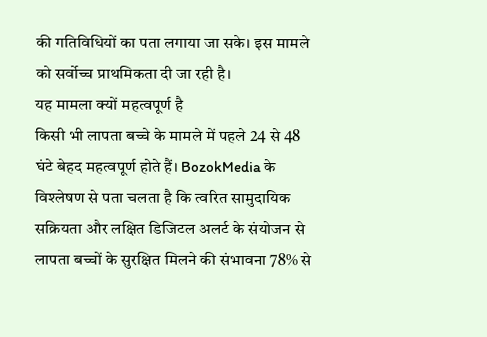की गतिविधियों का पता लगाया जा सके। इस मामले को सर्वोच्च प्राथमिकता दी जा रही है।
यह मामला क्यों महत्वपूर्ण है
किसी भी लापता बच्चे के मामले में पहले 24 से 48 घंटे बेहद महत्वपूर्ण होते हैं। BozokMedia के विश्लेषण से पता चलता है कि त्वरित सामुदायिक सक्रियता और लक्षित डिजिटल अलर्ट के संयोजन से लापता बच्चों के सुरक्षित मिलने की संभावना 78% से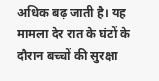अधिक बढ़ जाती है। यह मामला देर रात के घंटों के दौरान बच्चों की सुरक्षा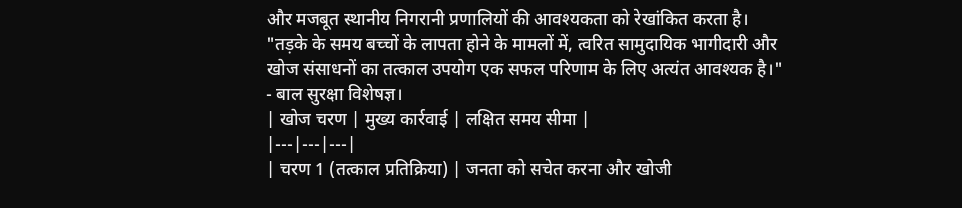और मजबूत स्थानीय निगरानी प्रणालियों की आवश्यकता को रेखांकित करता है।
"तड़के के समय बच्चों के लापता होने के मामलों में, त्वरित सामुदायिक भागीदारी और खोज संसाधनों का तत्काल उपयोग एक सफल परिणाम के लिए अत्यंत आवश्यक है।" - बाल सुरक्षा विशेषज्ञ।
| खोज चरण | मुख्य कार्रवाई | लक्षित समय सीमा |
|---|---|---|
| चरण 1 (तत्काल प्रतिक्रिया) | जनता को सचेत करना और खोजी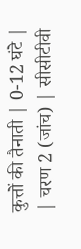कुत्तों की तैनाती | 0-12 घंटे |
| चरण 2 (जांच) | सीसीटीवी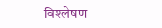विश्लेषण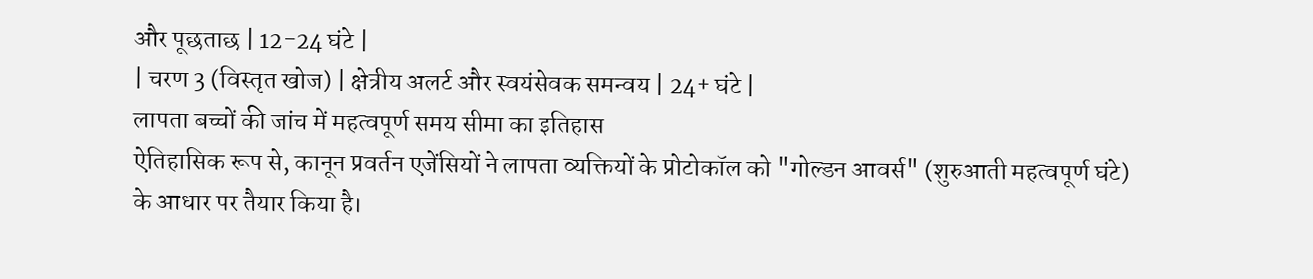और पूछताछ | 12-24 घंटे |
| चरण 3 (विस्तृत खोज) | क्षेत्रीय अलर्ट और स्वयंसेवक समन्वय | 24+ घंटे |
लापता बच्चों की जांच में महत्वपूर्ण समय सीमा का इतिहास
ऐतिहासिक रूप से, कानून प्रवर्तन एजेंसियों ने लापता व्यक्तियों के प्रोटोकॉल को "गोल्डन आवर्स" (शुरुआती महत्वपूर्ण घंटे) के आधार पर तैयार किया है।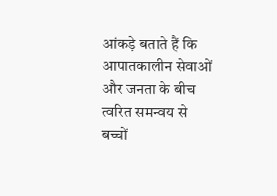आंकड़े बताते हैं कि आपातकालीन सेवाओं और जनता के बीच त्वरित समन्वय से बच्चों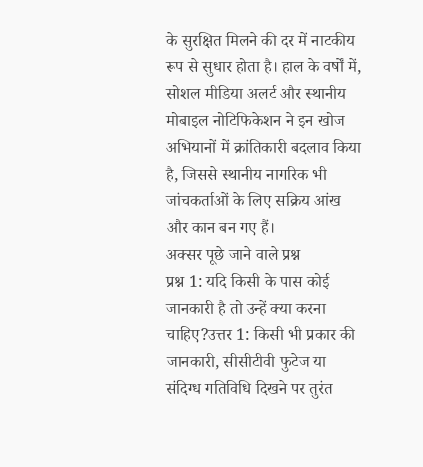के सुरक्षित मिलने की दर में नाटकीय रूप से सुधार होता है। हाल के वर्षों में, सोशल मीडिया अलर्ट और स्थानीय मोबाइल नोटिफिकेशन ने इन खोज अभियानों में क्रांतिकारी बदलाव किया है, जिससे स्थानीय नागरिक भी जांचकर्ताओं के लिए सक्रिय आंख और कान बन गए हैं।
अक्सर पूछे जाने वाले प्रश्न
प्रश्न 1: यदि किसी के पास कोई जानकारी है तो उन्हें क्या करना चाहिए?उत्तर 1: किसी भी प्रकार की जानकारी, सीसीटीवी फुटेज या संदिग्ध गतिविधि दिखने पर तुरंत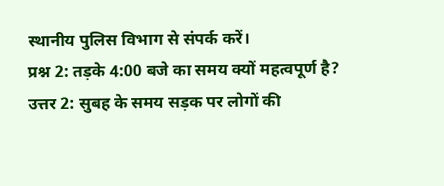स्थानीय पुलिस विभाग से संपर्क करें।
प्रश्न 2: तड़के 4:00 बजे का समय क्यों महत्वपूर्ण है?
उत्तर 2: सुबह के समय सड़क पर लोगों की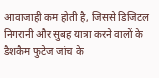आवाजाही कम होती है, जिससे डिजिटल निगरानी और सुबह यात्रा करने वालों के डैशकैम फुटेज जांच के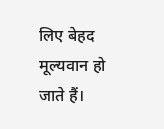लिए बेहद मूल्यवान हो जाते हैं।